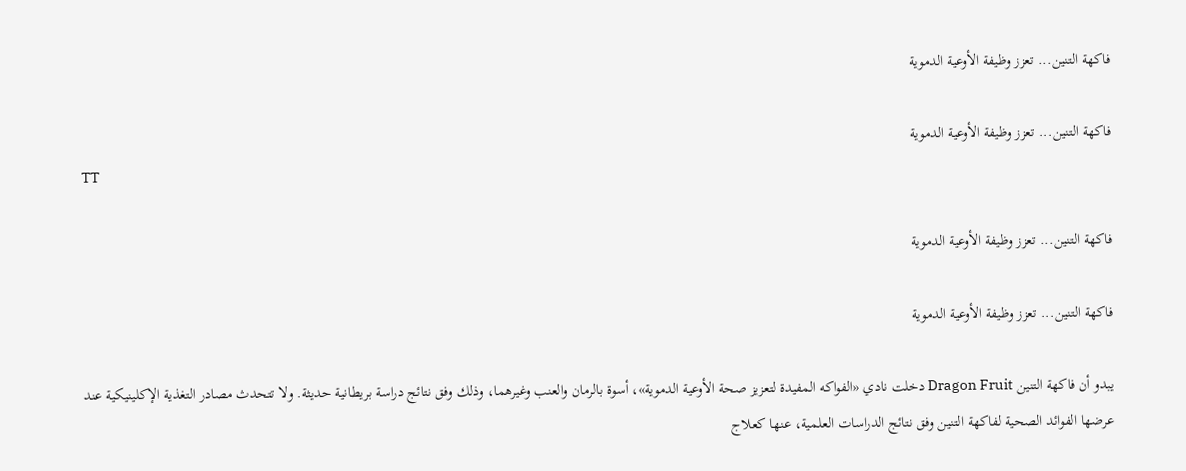فاكهة التنين... تعزز وظيفة الأوعية الدموية

فاكهة التنين... تعزز وظيفة الأوعية الدموية
TT

فاكهة التنين... تعزز وظيفة الأوعية الدموية

فاكهة التنين... تعزز وظيفة الأوعية الدموية

يبدو أن فاكهة التنين Dragon Fruit دخلت نادي «الفواكه المفيدة لتعزيز صحة الأوعية الدموية»، أسوة بالرمان والعنب وغيرهما، وذلك وفق نتائج دراسة بريطانية حديثة. ولا تتحدث مصادر التغذية الإكلينيكية عند عرضها الفوائد الصحية لفاكهة التنين وفق نتائج الدراسات العلمية، عنها كعلاج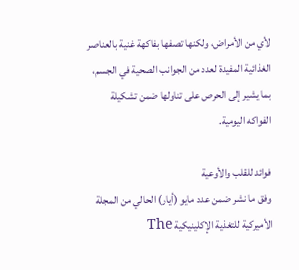لأي من الأمراض، ولكنها تصفها بفاكهة غنية بالعناصر الغذائية المفيدة لعدد من الجوانب الصحية في الجسم، بما يشير إلى الحرص على تناولها ضمن تشكيلة الفواكه اليومية.

فوائد للقلب والأوعية
وفق ما نشر ضمن عدد مايو (أيار) الحالي من المجلة الأميركية للتغذية الإكلينيكية The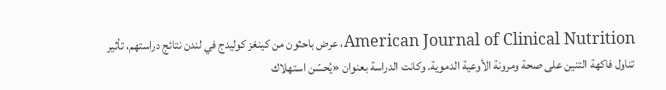American Journal of Clinical Nutrition، عرض باحثون من كينغز كوليدج في لندن نتائج دراستهم، تأثير تناول فاكهة التنين على صحة ومرونة الأوعية الدموية. وكانت الدراسة بعنوان «يُحسّن استهلاك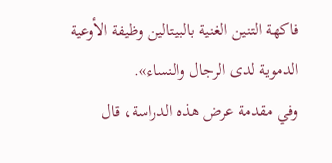فاكهة التنين الغنية بالبيتالين وظيفة الأوعية الدموية لدى الرجال والنساء».
وفي مقدمة عرض هذه الدراسة، قال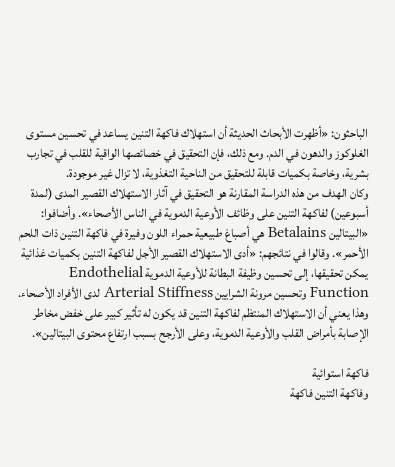الباحثون: «أظهرت الأبحاث الحديثة أن استهلاك فاكهة التنين يساعد في تحسين مستوى الغلوكوز والدهون في الدم. ومع ذلك، فإن التحقيق في خصائصها الواقية للقلب في تجارب بشرية، وخاصة بكميات قابلة للتحقيق من الناحية التغذوية، لا تزال غير موجودة.
وكان الهدف من هذه الدراسة المقارنة هو التحقيق في آثار الاستهلاك القصير المدى (لمدة أسبوعين) لفاكهة التنين على وظائف الأوعية الدموية في الناس الأصحاء». وأضافوا: «البيتالين Betalains هي أصباغ طبيعية حمراء اللون وفيرة في فاكهة التنين ذات اللحم الأحمر». وقالوا في نتائجهم: «أدى الاستهلاك القصير الأجل لفاكهة التنين بكميات غذائية يمكن تحقيقها، إلى تحسين وظيفة البطانة للأوعية الدموية Endothelial Function وتحسين مرونة الشرايين Arterial Stiffness لدى الأفراد الأصحاء. وهذا يعني أن الاستهلاك المنتظم لفاكهة التنين قد يكون له تأثير كبير على خفض مخاطر الإصابة بأمراض القلب والأوعية الدموية، وعلى الأرجح بسبب ارتفاع محتوى البيتالين».

فاكهة استوائية
وفاكهة التنين فاكهة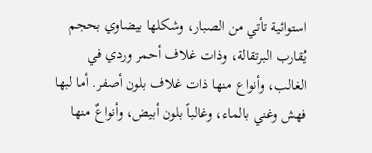استوائية تأتي من الصبار، وشكلها بيضاوي بحجم يُقارب البرتقالة، وذات غلاف أحمر وردي في الغالب، وأنواع منها ذات غلاف بلون أصفر. أما لبها فهش وغني بالماء، وغالباً بلون أبيض، وأنواعٌ منها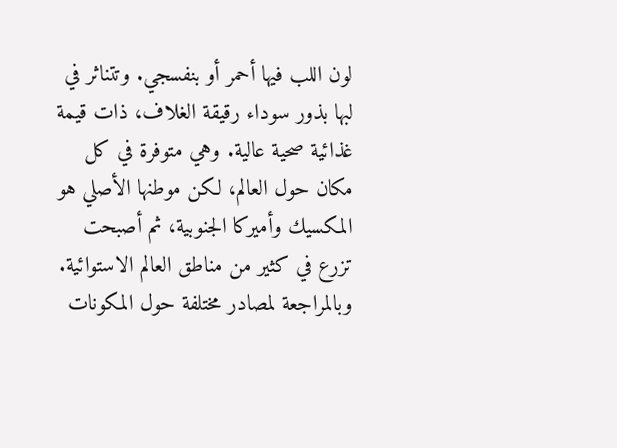لون اللب فيها أحمر أو بنفسجي. وتتناثر في لبها بذور سوداء رقيقة الغلاف، ذات قيمة غذائية صحية عالية. وهي متوفرة في كل مكان حول العالم، لكن موطنها الأصلي هو المكسيك وأميركا الجنوبية، ثم أصبحت تزرع في كثير من مناطق العالم الاستوائية.
وبالمراجعة لمصادر مختلفة حول المكونات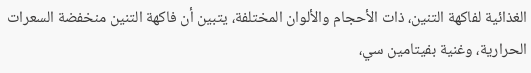الغذائية لفاكهة التنين، ذات الأحجام والألوان المختلفة، يتبين أن فاكهة التنين منخفضة السعرات الحرارية، وغنية بفيتامين سي،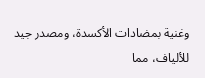وغنية بمضادات الأكسدة، ومصدر جيد للألياف، مما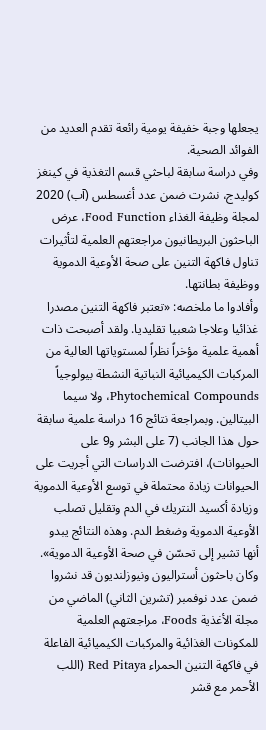يجعلها وجبة خفيفة يومية رائعة تقدم العديد من الفوائد الصحية.
وفي دراسة سابقة لباحثي قسم التغذية في كينغز كوليدج، نشرت ضمن عدد أغسطس (آب) 2020 لمجلة وظيفة الغذاء Food Function، عرض الباحثون البريطانيون مراجعتهم العلمية لتأثيرات تناول فاكهة التنين على صحة الأوعية الدموية ووظيفة بطانتها.
وأفادوا ما ملخصه: «تعتبر فاكهة التنين مصدرا غذائيا وعلاجا شعبيا تقليديا. ولقد أصبحت ذات أهمية علمية مؤخراً نظراً لمستوياتها العالية من المركبات الكيميائية النباتية النشطة بيولوجياً Phytochemical Compounds، ولا سيما البيتالين. وبمراجعة نتائج 16 دراسة علمية سابقة حول هذا الجانب (7 على البشر و9 على الحيوانات)، افترضت الدراسات التي أجريت على الحيوانات زيادة محتملة في توسع الأوعية الدموية وزيادة أكسيد النتريك في الدم وتقليل تصلب الأوعية الدموية وضغط الدم. وهذه النتائج يبدو أنها تشير إلى تحسّن في صحة الأوعية الدموية». وكان باحثون أستراليون ونيوزلنديون قد نشروا ضمن عدد نوفمبر (تشرين الثاني) الماضي من مجلة الأغذية Foods، مراجعتهم العلمية للمكونات الغذائية والمركبات الكيميائية الفاعلة في فاكهة التنين الحمراء Red Pitaya (اللب الأحمر مع قشر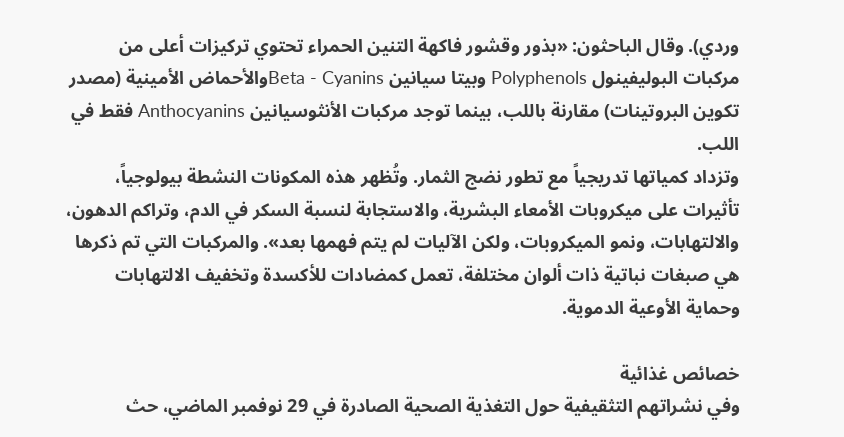وردي). وقال الباحثون: «بذور وقشور فاكهة التنين الحمراء تحتوي تركيزات أعلى من مركبات البوليفينول Polyphenols وبيتا سيانين Beta - Cyaninsوالأحماض الأمينية (مصدر تكوين البروتينات) مقارنة باللب، بينما توجد مركبات الأنثوسيانين Anthocyanins فقط في اللب.
وتزداد كمياتها تدريجياً مع تطور نضج الثمار. وتُظهر هذه المكونات النشطة بيولوجياً، تأثيرات على ميكروبات الأمعاء البشرية، والاستجابة لنسبة السكر في الدم، وتراكم الدهون، والالتهابات، ونمو الميكروبات، ولكن الآليات لم يتم فهمها بعد». والمركبات التي تم ذكرها هي صبغات نباتية ذات ألوان مختلفة، تعمل كمضادات للأكسدة وتخفيف الالتهابات وحماية الأوعية الدموية.

خصائص غذائية
وفي نشراتهم التثقيفية حول التغذية الصحية الصادرة في 29 نوفمبر الماضي، حث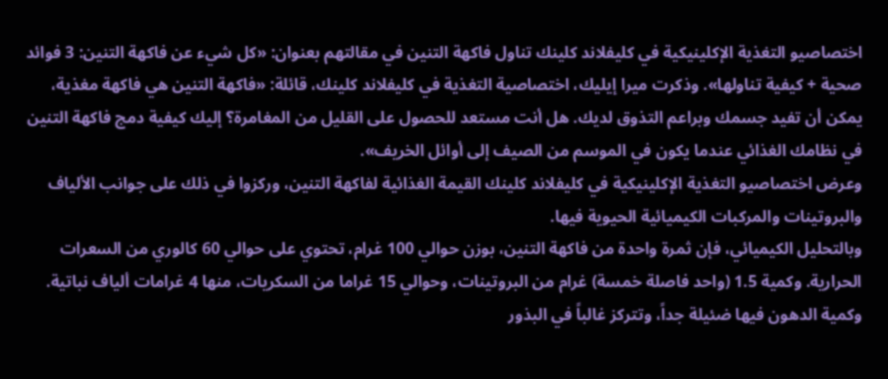اختصاصيو التغذية الإكلينيكية في كليفلاند كلينك تناول فاكهة التنين في مقالتهم بعنوان: «كل شيء عن فاكهة التنين: 3 فوائد صحية + كيفية تناولها». وذكرت ميرا إيليك، اختصاصية التغذية في كليفلاند كلينك، قائلة: «فاكهة التنين هي فاكهة مغذية، يمكن أن تفيد جسمك وبراعم التذوق لديك. هل أنت مستعد للحصول على القليل من المغامرة؟ إليك كيفية دمج فاكهة التنين في نظامك الغذائي عندما يكون في الموسم من الصيف إلى أوائل الخريف».
وعرض اختصاصيو التغذية الإكلينيكية في كليفلاند كلينك القيمة الغذائية لفاكهة التنين، وركزوا في ذلك على جوانب الألياف والبروتينات والمركبات الكيميائية الحيوية فيها.
وبالتحليل الكيميائي، فإن ثمرة واحدة من فاكهة التنين، بوزن حوالي 100 غرام، تحتوي على حوالي 60 كالوري من السعرات الحرارية. وكمية 1.5 (واحد فاصلة خمسة) غرام من البروتينات، وحوالي 15 غراما من السكريات، منها 4 غرامات ألياف نباتية. وكمية الدهون فيها ضئيلة جداً، وتتركز غالباً في البذور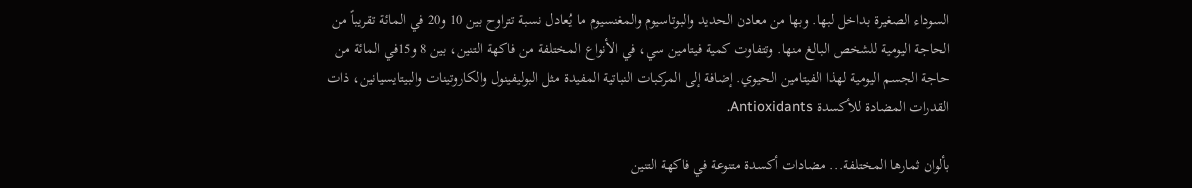السوداء الصغيرة بداخل لبها. وبها من معادن الحديد والبوتاسيوم والمغنسيوم ما يُعادل نسبة تتراوح بين 10 و20 في المائة تقريباً من الحاجة اليومية للشخص البالغ منها. وتتفاوت كمية فيتامين سي، في الأنواع المختلفة من فاكهة التنين، بين 8 و15في المائة من حاجة الجسم اليومية لهذا الفيتامين الحيوي. إضافة إلى المركبات النباتية المفيدة مثل البوليفينول والكاروتينات والبيتايسيانين، ذات القدرات المضادة للأكسدة Antioxidants.

بألوان ثمارها المختلفة... مضادات أكسدة متنوعة في فاكهة التنين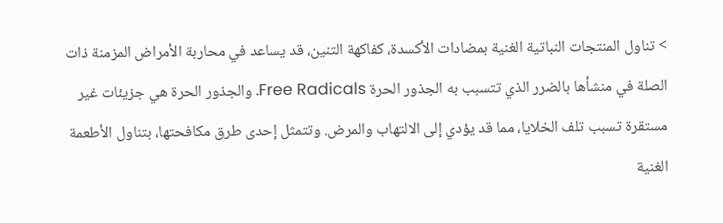> تناول المنتجات النباتية الغنية بمضادات الأكسدة، كفاكهة التنين، قد يساعد في محاربة الأمراض المزمنة ذات الصلة في منشأها بالضرر الذي تتسبب به الجذور الحرة Free Radicals. والجذور الحرة هي جزيئات غير مستقرة تسبب تلف الخلايا، مما قد يؤدي إلى الالتهاب والمرض. وتتمثل إحدى طرق مكافحتها، بتناول الأطعمة الغنية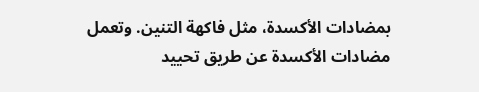بمضادات الأكسدة، مثل فاكهة التنين. وتعمل مضادات الأكسدة عن طريق تحييد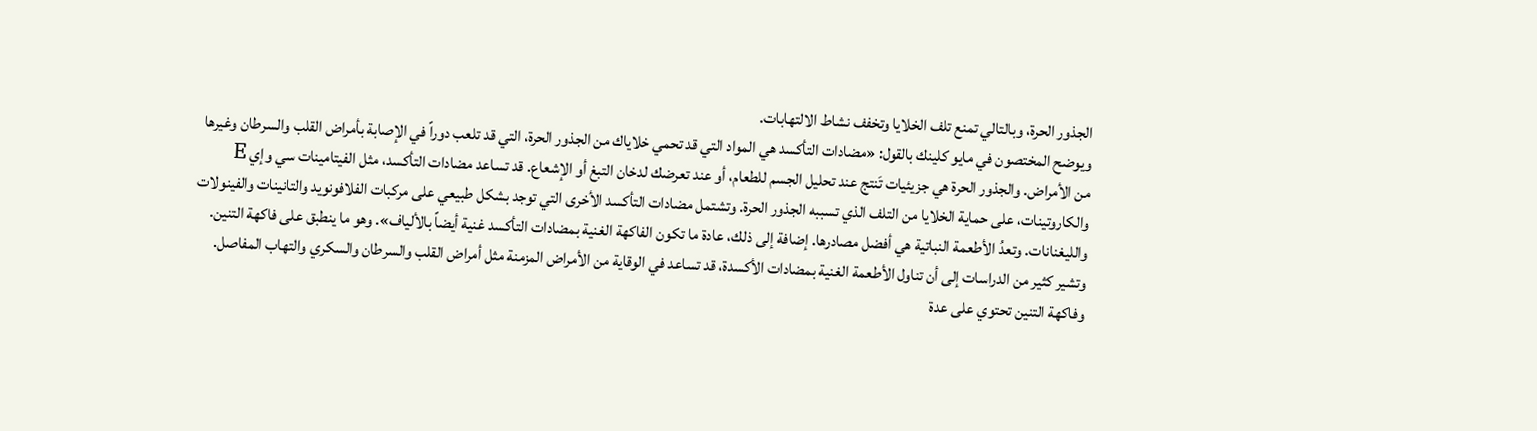الجذور الحرة، وبالتالي تمنع تلف الخلايا وتخفف نشاط الالتهابات.
ويوضح المختصون في مايو كلينك بالقول: «مضادات التأكسد هي المواد التي قد تحمي خلاياك من الجذور الحرة، التي قد تلعب دوراً في الإصابة بأمراض القلب والسرطان وغيرها من الأمراض. والجذور الحرة هي جزيئيات تَنتج عند تحليل الجسم للطعام، أو عند تعرضك لدخان التبغ أو الإشعاع. قد تساعد مضادات التأكسد، مثل الفيتامينات سي وإي E والكاروتينات، على حماية الخلايا من التلف الذي تسببه الجذور الحرة. وتشتمل مضادات التأكسد الأخرى التي توجد بشكل طبيعي على مركبات الفلافونويد والتانينات والفينولات والليغنانات. وتعدُ الأطعمة النباتية هي أفضل مصادرها. إضافة إلى ذلك، عادة ما تكون الفاكهة الغنية بمضادات التأكسد غنية أيضاً بالألياف». وهو ما ينطبق على فاكهة التنين.
وتشير كثير من الدراسات إلى أن تناول الأطعمة الغنية بمضادات الأكسدة، قد تساعد في الوقاية من الأمراض المزمنة مثل أمراض القلب والسرطان والسكري والتهاب المفاصل. وفاكهة التنين تحتوي على عدة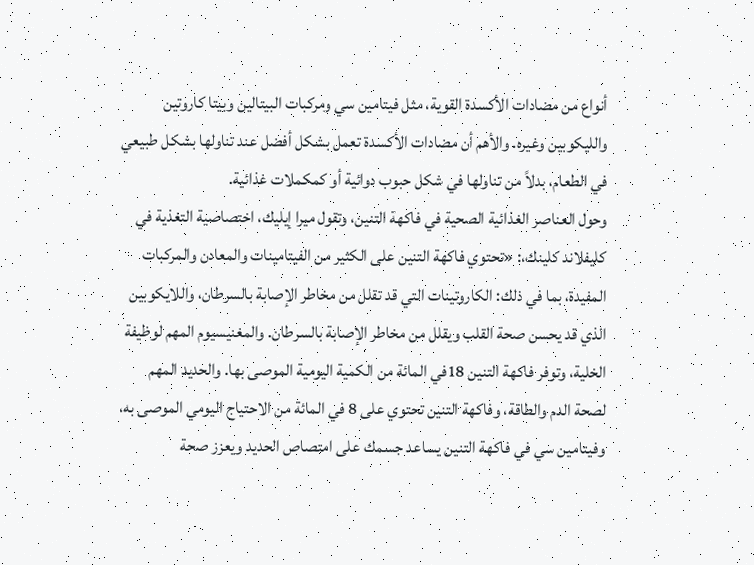أنواع من مضادات الأكسدة القوية، مثل فيتامين سي ومركبات البيتالين وبيتا كاروتين والليكوبين وغيره. والأهم أن مضادات الأكسدة تعمل بشكل أفضل عند تناولها بشكل طبيعي في الطعام، بدلاً من تناولها في شكل حبوب دوائية أو كمكملات غذائية.
وحول العناصر الغذائية الصحية في فاكهة التنين، وتقول ميرا إيليك، اختصاصية التغذية في كليفلاند كلينك،: «تحتوي فاكهة التنين على الكثير من الفيتامينات والمعادن والمركبات المفيدة، بما في ذلك: الكاروتينات التي قد تقلل من مخاطر الإصابة بالسرطان، واللايكوبين الذي قد يحسن صحة القلب ويقلل من مخاطر الإصابة بالسرطان. والمغنيسيوم المهم لوظيفة الخلية، وتوفر فاكهة التنين 18في المائة من الكمية اليومية الموصى بها. والحديد المهم لصحة الدم والطاقة، وفاكهة التنين تحتوي على 8 في المائة من الاحتياج اليومي الموصى به، وفيتامين سي في فاكهة التنين يساعد جسمك على امتصاص الحديد ويعزز صحة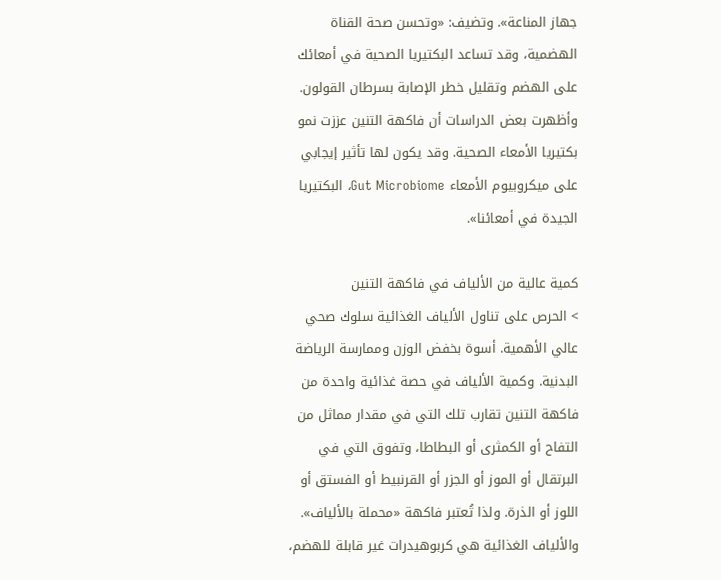جهاز المناعة». وتضيف: «وتحسن صحة القناة الهضمية، وقد تساعد البكتيريا الصحية في أمعائك على الهضم وتقليل خطر الإصابة بسرطان القولون.
وأظهرت بعض الدراسات أن فاكهة التنين عززت نمو بكتيريا الأمعاء الصحية. وقد يكون لها تأثير إيجابي على ميكروبيوم الأمعاء Gut Microbiome، البكتيريا الجيدة في أمعائنا».

كمية عالية من الألياف في فاكهة التنين
> الحرص على تناول الألياف الغذائية سلوك صحي عالي الأهمية. أسوة بخفض الوزن وممارسة الرياضة البدنية. وكمية الألياف في حصة غذائية واحدة من فاكهة التنين تقارب تلك التي في مقدار مماثل من التفاح أو الكمثرى أو البطاطا، وتفوق التي في البرتقال أو الموز أو الجزر أو القرنبيط أو الفستق أو اللوز أو الذرة. ولذا تُعتبر فاكهة «محملة بالألياف».
والألياف الغذائية هي كربوهيدرات غير قابلة للهضم،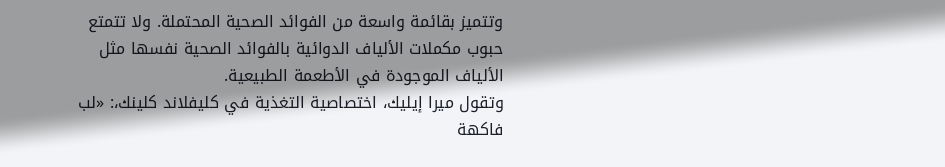وتتميز بقائمة واسعة من الفوائد الصحية المحتملة. ولا تتمتع حبوب مكملات الألياف الدوائية بالفوائد الصحية نفسها مثل الألياف الموجودة في الأطعمة الطبيعية.
وتقول ميرا إيليك، اختصاصية التغذية في كليفلاند كلينك،: «لب فاكهة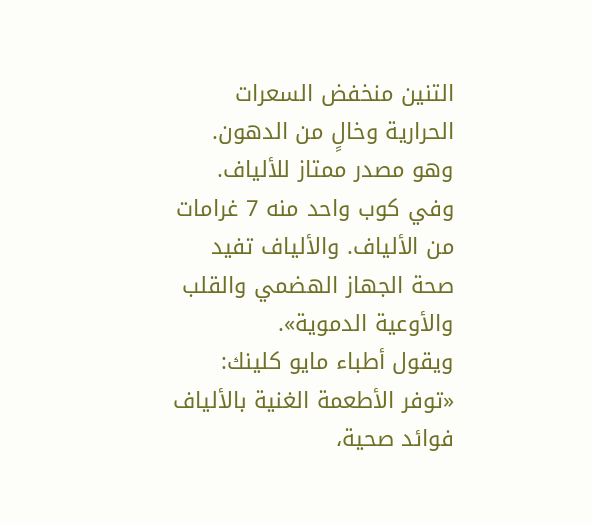التنين منخفض السعرات الحرارية وخالٍ من الدهون. وهو مصدر ممتاز للألياف. وفي كوب واحد منه 7 غرامات من الألياف. والألياف تفيد صحة الجهاز الهضمي والقلب والأوعية الدموية».
ويقول أطباء مايو كلينك: «توفر الأطعمة الغنية بالألياف فوائد صحية،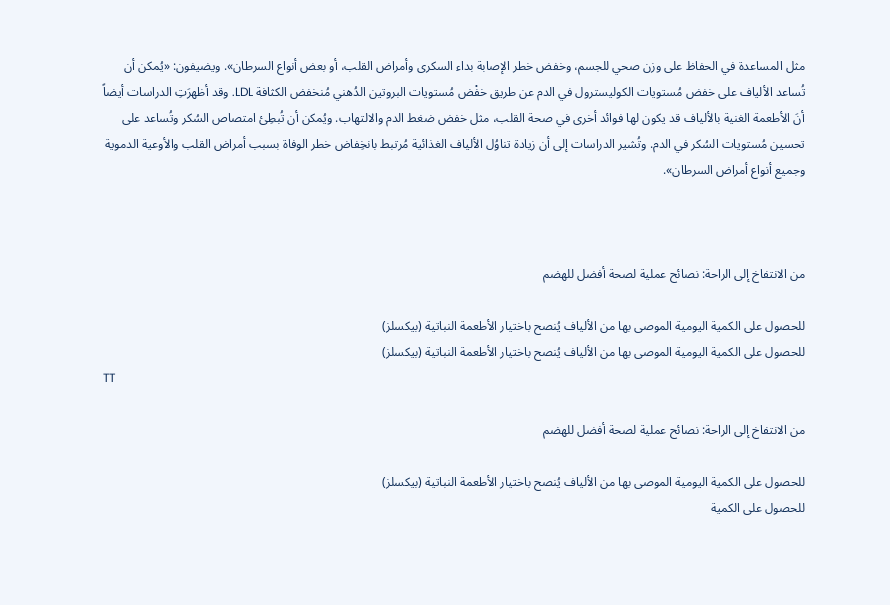مثل المساعدة في الحفاظ على وزن صحي للجسم، وخفض خطر الإصابة بداء السكرى وأمراض القلب، أو بعض أنواع السرطان». ويضيفون: «يُمكن أن تُساعد الألياف على خفض مُستويات الكوليسترول في الدم عن طريق خفْض مُستويات البروتين الدُهني مُنخفض الكثافة LDL. وقد أظهرَتِ الدراسات أيضاً أنَ الأطعمة الغنية بالألياف قد يكون لها فوائد أخرى في صحة القلب، مثل خفض ضغط الدم والالتهاب. ويُمكن أن تُبطِئ امتصاص السُكر وتُساعد على تحسين مُستويات السُكر في الدم. وتُشير الدراسات إلى أن زيادة تناوُل الألياف الغذائية مُرتبط بانخِفاض خطر الوفاة بسبب أمراض القلب والأوعية الدموية وجميع أنواع أمراض السرطان».



من الانتفاخ إلى الراحة: نصائح عملية لصحة أفضل للهضم

للحصول على الكمية اليومية الموصى بها من الألياف يُنصح باختيار الأطعمة النباتية (بيكسلز)
للحصول على الكمية اليومية الموصى بها من الألياف يُنصح باختيار الأطعمة النباتية (بيكسلز)
TT

من الانتفاخ إلى الراحة: نصائح عملية لصحة أفضل للهضم

للحصول على الكمية اليومية الموصى بها من الألياف يُنصح باختيار الأطعمة النباتية (بيكسلز)
للحصول على الكمية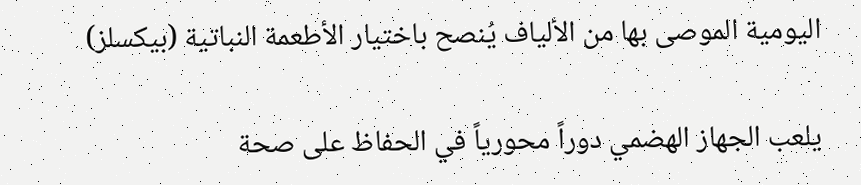اليومية الموصى بها من الألياف يُنصح باختيار الأطعمة النباتية (بيكسلز)

يلعب الجهاز الهضمي دوراً محورياً في الحفاظ على صحة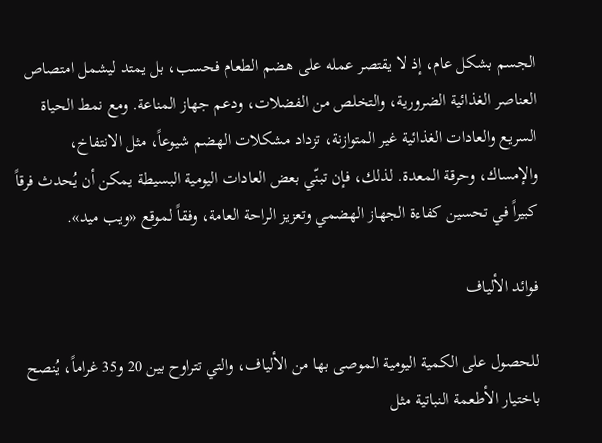الجسم بشكل عام، إذ لا يقتصر عمله على هضم الطعام فحسب، بل يمتد ليشمل امتصاص العناصر الغذائية الضرورية، والتخلص من الفضلات، ودعم جهاز المناعة. ومع نمط الحياة السريع والعادات الغذائية غير المتوازنة، تزداد مشكلات الهضم شيوعاً، مثل الانتفاخ، والإمساك، وحرقة المعدة. لذلك، فإن تبنّي بعض العادات اليومية البسيطة يمكن أن يُحدث فرقاً كبيراً في تحسين كفاءة الجهاز الهضمي وتعزيز الراحة العامة، وفقاً لموقع «ويب ميد».

فوائد الألياف

للحصول على الكمية اليومية الموصى بها من الألياف، والتي تتراوح بين 20 و35 غراماً، يُنصح باختيار الأطعمة النباتية مثل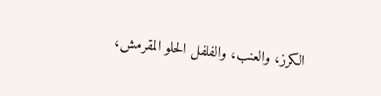الكرز، والعنب، والفلفل الحلو المقرمش،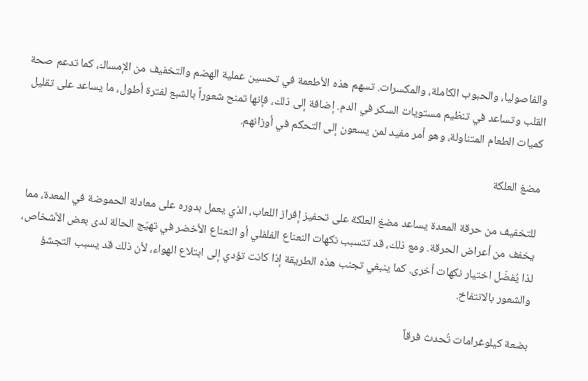والفاصوليا، والحبوب الكاملة، والمكسرات. تسهم هذه الأطعمة في تحسين عملية الهضم والتخفيف من الإمساك، كما تدعم صحة القلب وتساعد في تنظيم مستويات السكر في الدم. إضافة إلى ذلك، فإنها تمنح شعوراً بالشبع لفترة أطول، ما يساعد على تقليل كميات الطعام المتناولة، وهو أمر مفيد لمن يسعون إلى التحكم في أوزانهم.

مضغ العلكة

للتخفيف من حرقة المعدة يساعد مضغ العلكة على تحفيز إفراز اللعاب، الذي يعمل بدوره على معادلة الحموضة في المعدة، مما يخفف من أعراض الحرقة. ومع ذلك، قد تتسبب نكهات النعناع الفلفلي أو النعناع الأخضر في تهيّج الحالة لدى بعض الأشخاص، لذا يُفضّل اختيار نكهات أخرى. كما ينبغي تجنب هذه الطريقة إذا كانت تؤدي إلى ابتلاع الهواء، لأن ذلك قد يسبب التجشؤ والشعور بالانتفاخ.

بضعة كيلوغرامات تُحدث فرقاً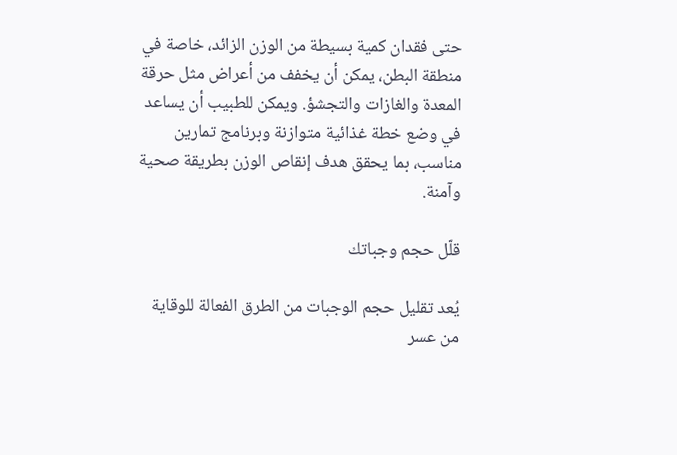حتى فقدان كمية بسيطة من الوزن الزائد، خاصة في منطقة البطن، يمكن أن يخفف من أعراض مثل حرقة المعدة والغازات والتجشؤ. ويمكن للطبيب أن يساعد في وضع خطة غذائية متوازنة وبرنامج تمارين مناسب، بما يحقق هدف إنقاص الوزن بطريقة صحية وآمنة.

قلّل حجم وجباتك

يُعد تقليل حجم الوجبات من الطرق الفعالة للوقاية من عسر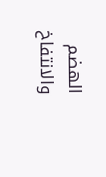الهضم والانتفاخ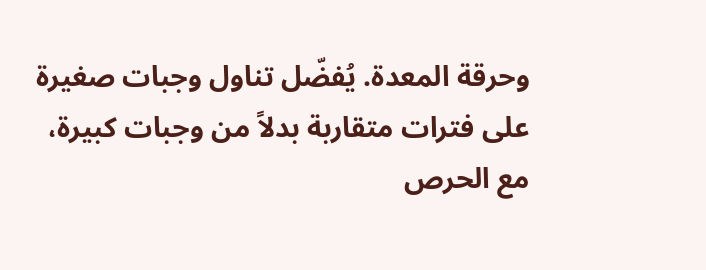وحرقة المعدة. يُفضّل تناول وجبات صغيرة على فترات متقاربة بدلاً من وجبات كبيرة، مع الحرص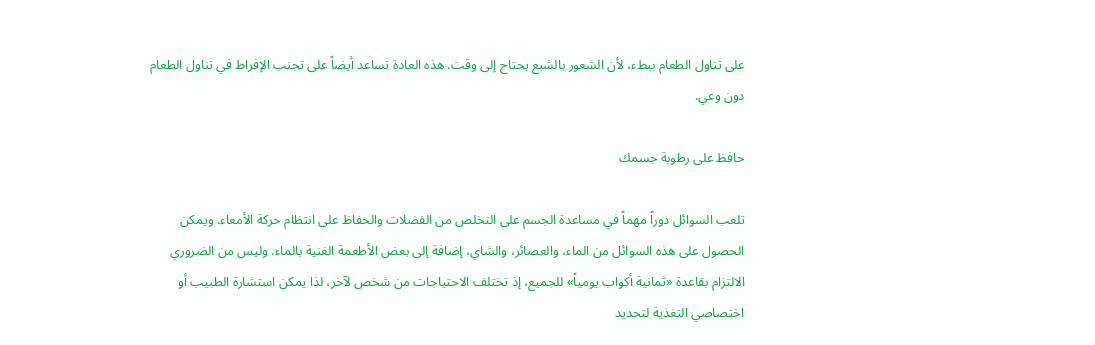على تناول الطعام ببطء، لأن الشعور بالشبع يحتاج إلى وقت. هذه العادة تساعد أيضاً على تجنب الإفراط في تناول الطعام دون وعي.

حافظ على رطوبة جسمك

تلعب السوائل دوراً مهماً في مساعدة الجسم على التخلص من الفضلات والحفاظ على انتظام حركة الأمعاء. ويمكن الحصول على هذه السوائل من الماء، والعصائر، والشاي، إضافة إلى بعض الأطعمة الغنية بالماء. وليس من الضروري الالتزام بقاعدة «ثمانية أكواب يومياً» للجميع، إذ تختلف الاحتياجات من شخص لآخر، لذا يمكن استشارة الطبيب أو اختصاصي التغذية لتحديد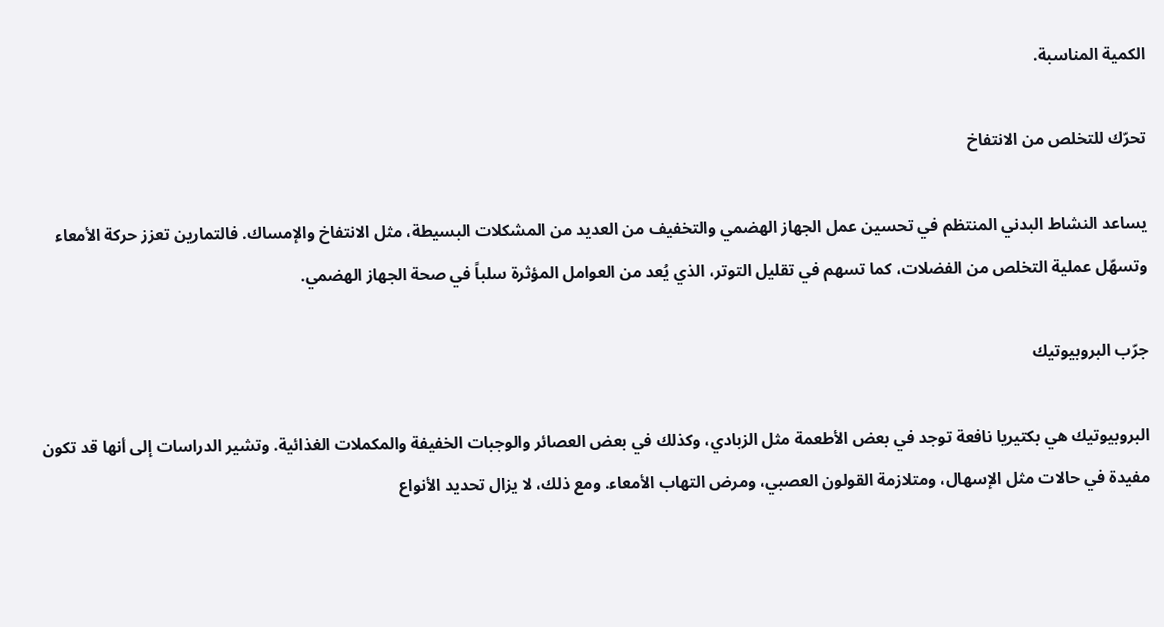الكمية المناسبة.

تحرّك للتخلص من الانتفاخ

يساعد النشاط البدني المنتظم في تحسين عمل الجهاز الهضمي والتخفيف من العديد من المشكلات البسيطة، مثل الانتفاخ والإمساك. فالتمارين تعزز حركة الأمعاء وتسهّل عملية التخلص من الفضلات، كما تسهم في تقليل التوتر، الذي يُعد من العوامل المؤثرة سلباً في صحة الجهاز الهضمي.

جرّب البروبيوتيك

البروبيوتيك هي بكتيريا نافعة توجد في بعض الأطعمة مثل الزبادي، وكذلك في بعض العصائر والوجبات الخفيفة والمكملات الغذائية. وتشير الدراسات إلى أنها قد تكون مفيدة في حالات مثل الإسهال، ومتلازمة القولون العصبي، ومرض التهاب الأمعاء. ومع ذلك، لا يزال تحديد الأنواع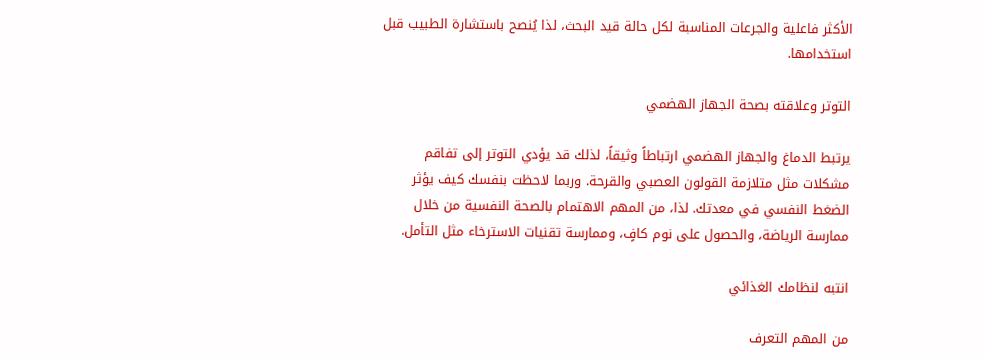الأكثر فاعلية والجرعات المناسبة لكل حالة قيد البحث، لذا يُنصح باستشارة الطبيب قبل استخدامها.

التوتر وعلاقته بصحة الجهاز الهضمي

يرتبط الدماغ والجهاز الهضمي ارتباطاً وثيقاً، لذلك قد يؤدي التوتر إلى تفاقم مشكلات مثل متلازمة القولون العصبي والقرحة. وربما لاحظت بنفسك كيف يؤثر الضغط النفسي في معدتك. لذا، من المهم الاهتمام بالصحة النفسية من خلال ممارسة الرياضة، والحصول على نوم كافٍ، وممارسة تقنيات الاسترخاء مثل التأمل.

انتبه لنظامك الغذائي

من المهم التعرف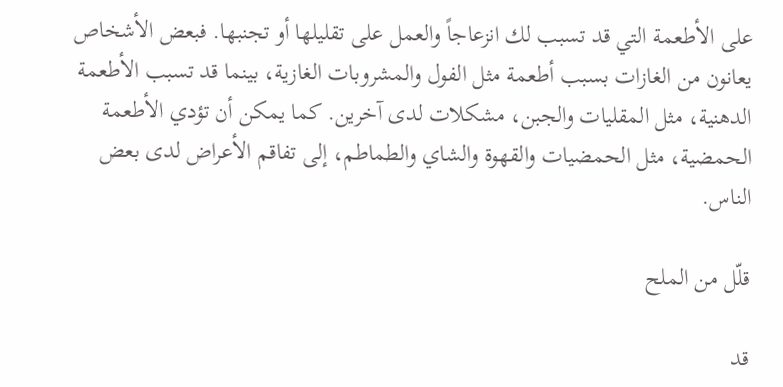على الأطعمة التي قد تسبب لك انزعاجاً والعمل على تقليلها أو تجنبها. فبعض الأشخاص يعانون من الغازات بسبب أطعمة مثل الفول والمشروبات الغازية، بينما قد تسبب الأطعمة الدهنية، مثل المقليات والجبن، مشكلات لدى آخرين. كما يمكن أن تؤدي الأطعمة الحمضية، مثل الحمضيات والقهوة والشاي والطماطم، إلى تفاقم الأعراض لدى بعض الناس.

قلّل من الملح

قد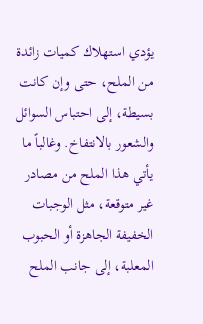يؤدي استهلاك كميات زائدة من الملح، حتى وإن كانت بسيطة، إلى احتباس السوائل والشعور بالانتفاخ. وغالباً ما يأتي هذا الملح من مصادر غير متوقعة، مثل الوجبات الخفيفة الجاهزة أو الحبوب المعلبة، إلى جانب الملح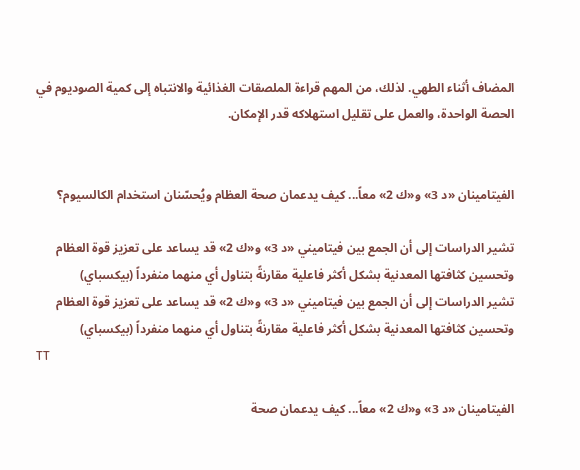المضاف أثناء الطهي. لذلك، من المهم قراءة الملصقات الغذائية والانتباه إلى كمية الصوديوم في الحصة الواحدة، والعمل على تقليل استهلاكه قدر الإمكان.


الفيتامينان «د 3» و«ك 2» معاً... كيف يدعمان صحة العظام ويُحسّنان استخدام الكالسيوم؟

تشير الدراسات إلى أن الجمع بين فيتاميني «د 3» و«ك 2» قد يساعد على تعزيز قوة العظام وتحسين كثافتها المعدنية بشكل أكثر فاعلية مقارنةً بتناول أي منهما منفرداً (بيكسباي)
تشير الدراسات إلى أن الجمع بين فيتاميني «د 3» و«ك 2» قد يساعد على تعزيز قوة العظام وتحسين كثافتها المعدنية بشكل أكثر فاعلية مقارنةً بتناول أي منهما منفرداً (بيكسباي)
TT

الفيتامينان «د 3» و«ك 2» معاً... كيف يدعمان صحة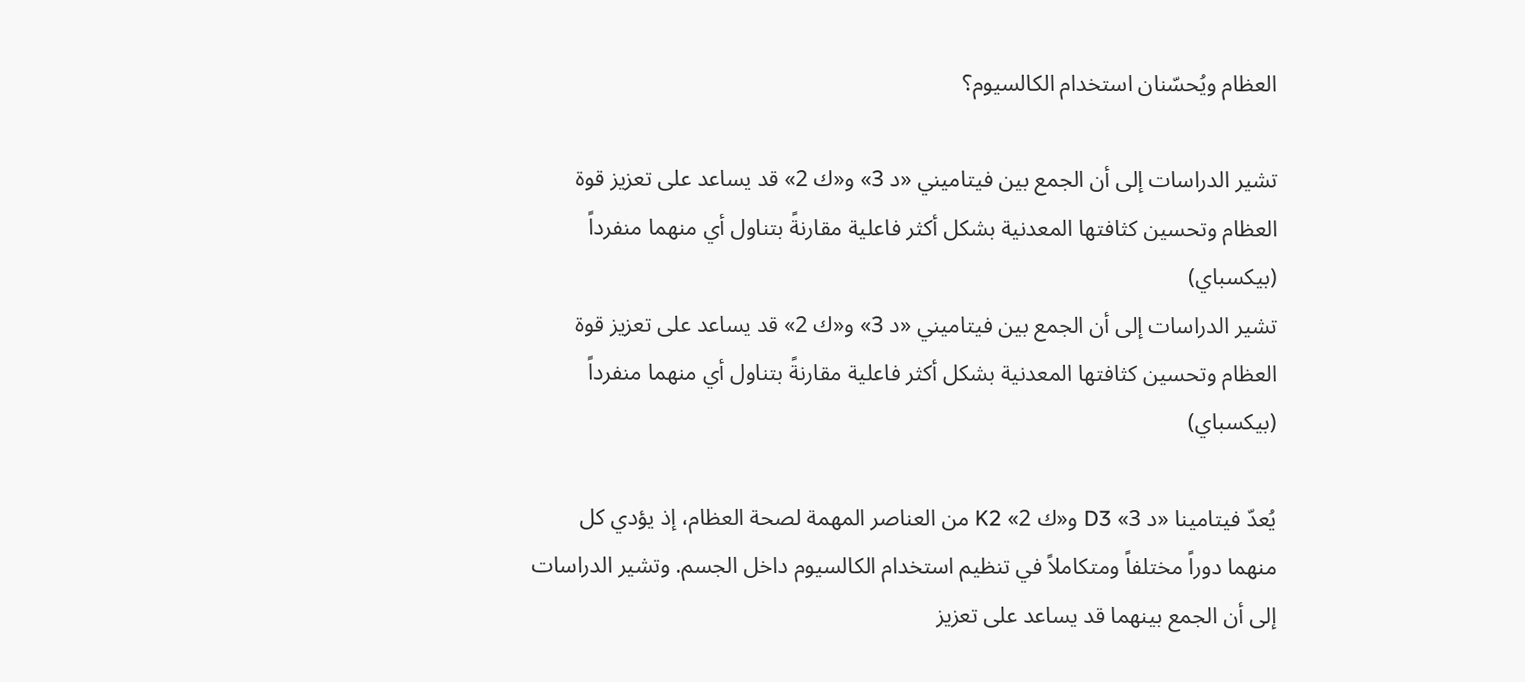العظام ويُحسّنان استخدام الكالسيوم؟

تشير الدراسات إلى أن الجمع بين فيتاميني «د 3» و«ك 2» قد يساعد على تعزيز قوة العظام وتحسين كثافتها المعدنية بشكل أكثر فاعلية مقارنةً بتناول أي منهما منفرداً (بيكسباي)
تشير الدراسات إلى أن الجمع بين فيتاميني «د 3» و«ك 2» قد يساعد على تعزيز قوة العظام وتحسين كثافتها المعدنية بشكل أكثر فاعلية مقارنةً بتناول أي منهما منفرداً (بيكسباي)

يُعدّ فيتامينا «د 3» D3 و«ك 2» K2 من العناصر المهمة لصحة العظام، إذ يؤدي كل منهما دوراً مختلفاً ومتكاملاً في تنظيم استخدام الكالسيوم داخل الجسم. وتشير الدراسات إلى أن الجمع بينهما قد يساعد على تعزيز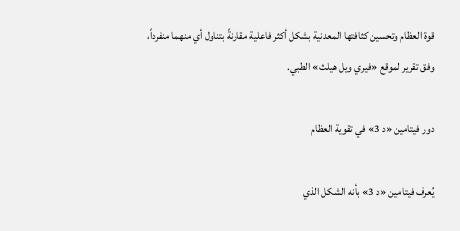قوة العظام وتحسين كثافتها المعدنية بشكل أكثر فاعلية مقارنةً بتناول أي منهما منفرداً، وفق تقرير لموقع «فيري ويل هيلث» الطبي.

دور فيتامين «د 3» في تقوية العظام

يُعرف فيتامين «د 3» بأنه الشكل الذي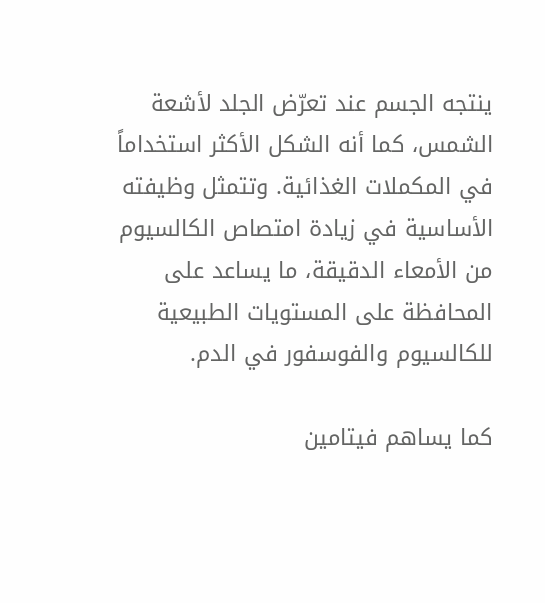ينتجه الجسم عند تعرّض الجلد لأشعة الشمس، كما أنه الشكل الأكثر استخداماً في المكملات الغذائية. وتتمثل وظيفته الأساسية في زيادة امتصاص الكالسيوم من الأمعاء الدقيقة، ما يساعد على المحافظة على المستويات الطبيعية للكالسيوم والفوسفور في الدم.

كما يساهم فيتامين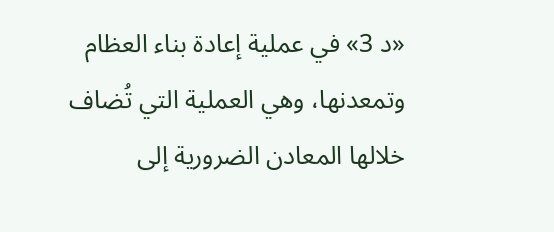«د 3» في عملية إعادة بناء العظام وتمعدنها، وهي العملية التي تُضاف خلالها المعادن الضرورية إلى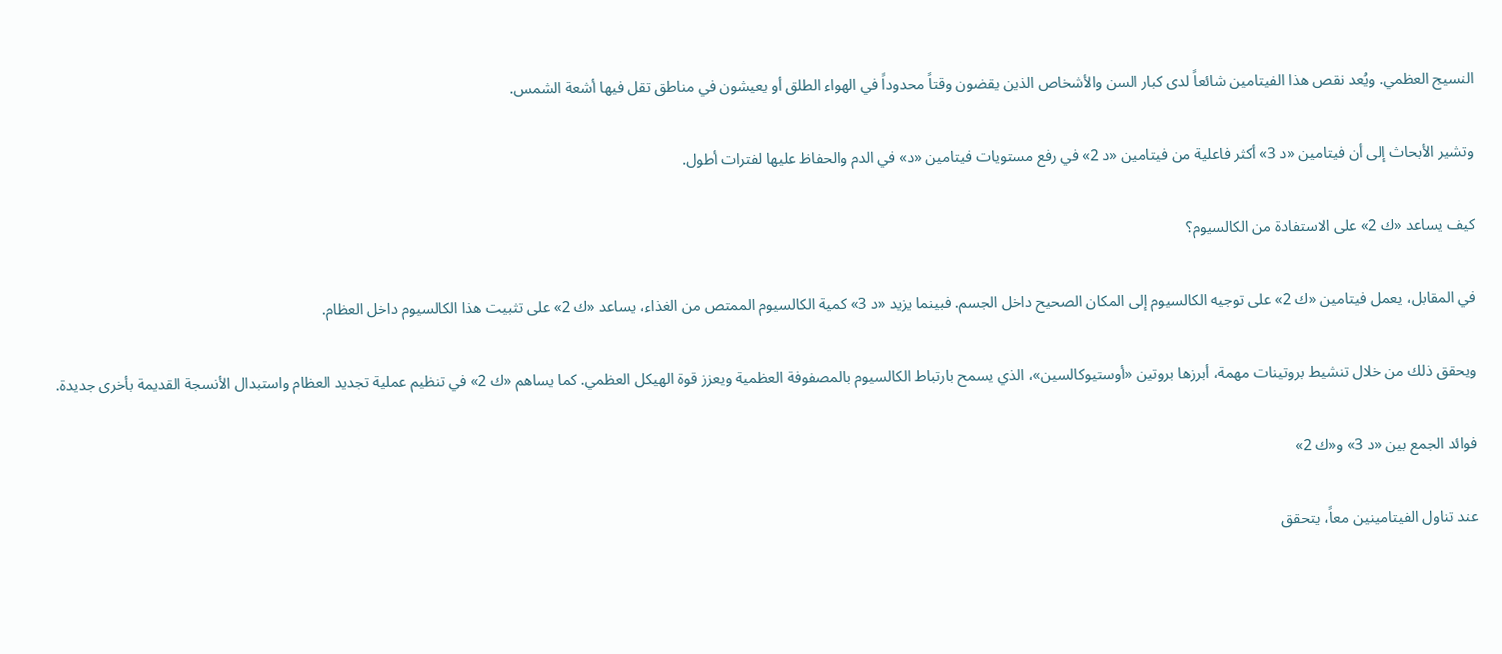النسيج العظمي. ويُعد نقص هذا الفيتامين شائعاً لدى كبار السن والأشخاص الذين يقضون وقتاً محدوداً في الهواء الطلق أو يعيشون في مناطق تقل فيها أشعة الشمس.

وتشير الأبحاث إلى أن فيتامين «د 3» أكثر فاعلية من فيتامين «د 2» في رفع مستويات فيتامين «د» في الدم والحفاظ عليها لفترات أطول.

كيف يساعد «ك 2» على الاستفادة من الكالسيوم؟

في المقابل، يعمل فيتامين «ك 2» على توجيه الكالسيوم إلى المكان الصحيح داخل الجسم. فبينما يزيد «د 3» كمية الكالسيوم الممتص من الغذاء، يساعد «ك 2» على تثبيت هذا الكالسيوم داخل العظام.

ويحقق ذلك من خلال تنشيط بروتينات مهمة، أبرزها بروتين «أوستيوكالسين»، الذي يسمح بارتباط الكالسيوم بالمصفوفة العظمية ويعزز قوة الهيكل العظمي. كما يساهم «ك 2» في تنظيم عملية تجديد العظام واستبدال الأنسجة القديمة بأخرى جديدة.

فوائد الجمع بين «د 3» و«ك 2»

عند تناول الفيتامينين معاً، يتحقق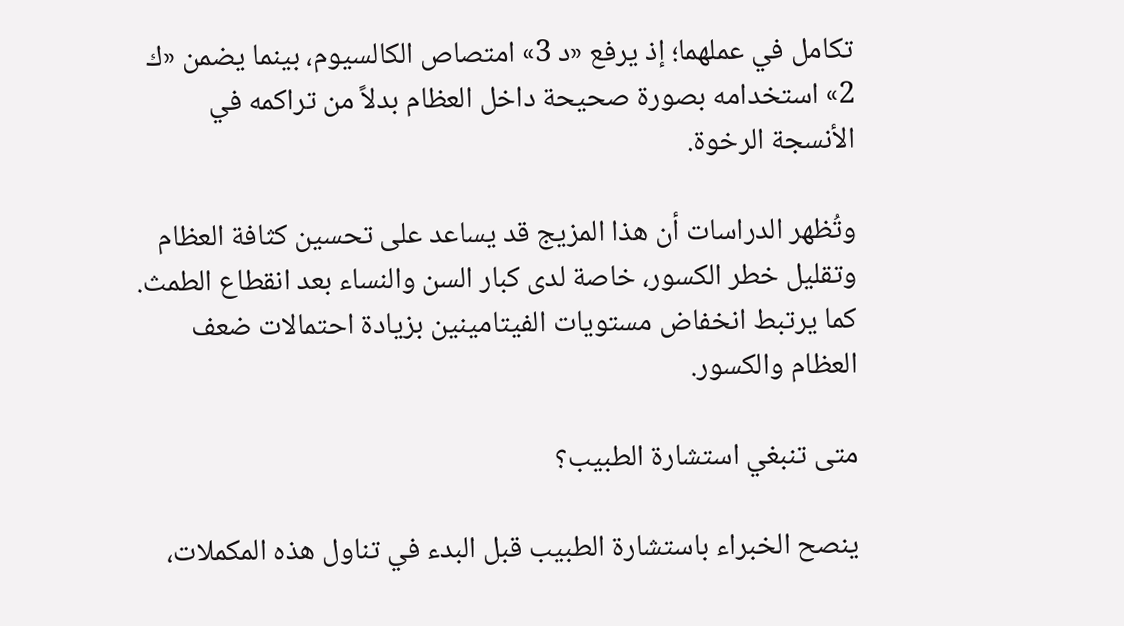تكامل في عملهما؛ إذ يرفع «د 3» امتصاص الكالسيوم، بينما يضمن «ك 2» استخدامه بصورة صحيحة داخل العظام بدلاً من تراكمه في الأنسجة الرخوة.

وتُظهر الدراسات أن هذا المزيج قد يساعد على تحسين كثافة العظام وتقليل خطر الكسور، خاصة لدى كبار السن والنساء بعد انقطاع الطمث. كما يرتبط انخفاض مستويات الفيتامينين بزيادة احتمالات ضعف العظام والكسور.

متى تنبغي استشارة الطبيب؟

ينصح الخبراء باستشارة الطبيب قبل البدء في تناول هذه المكملات،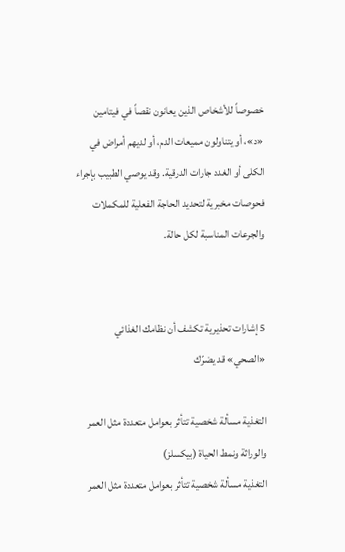خصوصاً للأشخاص الذين يعانون نقصاً في فيتامين «د»، أو يتناولون مميعات الدم، أو لديهم أمراض في الكلى أو الغدد جارات الدرقية. وقد يوصي الطبيب بإجراء فحوصات مخبرية لتحديد الحاجة الفعلية للمكملات والجرعات المناسبة لكل حالة.


5 إشارات تحذيرية تكشف أن نظامك الغذائي «الصحي» قد يضرّك

التغذية مسألة شخصية تتأثر بعوامل متعددة مثل العمر والوراثة ونمط الحياة (بيكسلز)
التغذية مسألة شخصية تتأثر بعوامل متعددة مثل العمر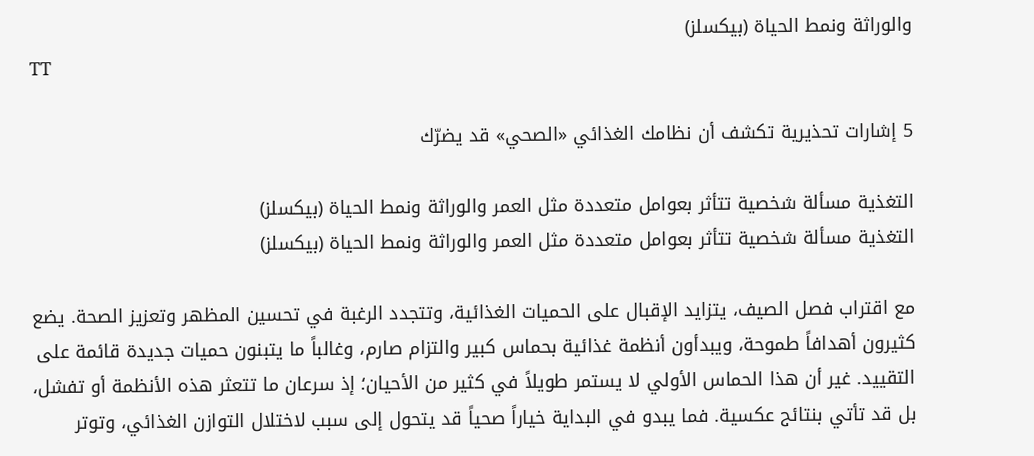والوراثة ونمط الحياة (بيكسلز)
TT

5 إشارات تحذيرية تكشف أن نظامك الغذائي «الصحي» قد يضرّك

التغذية مسألة شخصية تتأثر بعوامل متعددة مثل العمر والوراثة ونمط الحياة (بيكسلز)
التغذية مسألة شخصية تتأثر بعوامل متعددة مثل العمر والوراثة ونمط الحياة (بيكسلز)

مع اقتراب فصل الصيف، يتزايد الإقبال على الحميات الغذائية، وتتجدد الرغبة في تحسين المظهر وتعزيز الصحة. يضع كثيرون أهدافاً طموحة، ويبدأون أنظمة غذائية بحماس كبير والتزام صارم، وغالباً ما يتبنون حميات جديدة قائمة على التقييد. غير أن هذا الحماس الأولي لا يستمر طويلاً في كثير من الأحيان؛ إذ سرعان ما تتعثر هذه الأنظمة أو تفشل، بل قد تأتي بنتائج عكسية. فما يبدو في البداية خياراً صحياً قد يتحول إلى سبب لاختلال التوازن الغذائي، وتوتر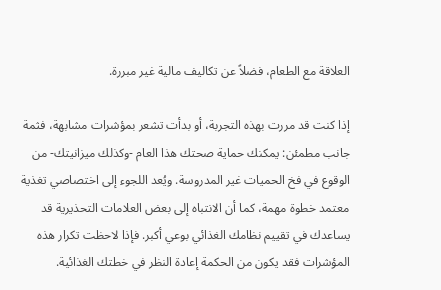العلاقة مع الطعام، فضلاً عن تكاليف مالية غير مبررة.

إذا كنت قد مررت بهذه التجربة، أو بدأت تشعر بمؤشرات مشابهة، فثمة جانب مطمئن: يمكنك حماية صحتك هذا العام -وكذلك ميزانيتك- من الوقوع في فخ الحميات غير المدروسة. ويُعد اللجوء إلى اختصاصي تغذية معتمد خطوة مهمة، كما أن الانتباه إلى بعض العلامات التحذيرية قد يساعدك في تقييم نظامك الغذائي بوعي أكبر. فإذا لاحظت تكرار هذه المؤشرات فقد يكون من الحكمة إعادة النظر في خطتك الغذائية.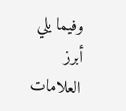وفيما يلي أبرز العلامات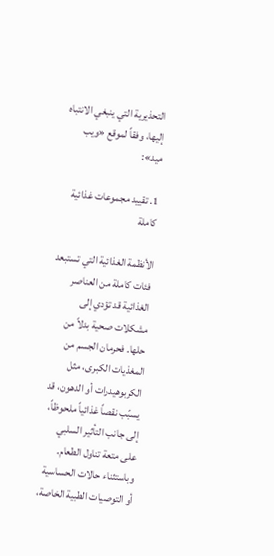التحذيرية التي ينبغي الانتباه إليها، وفقاً لموقع «ويب ميد»:

1. تقييد مجموعات غذائية كاملة

الأنظمة الغذائية التي تستبعد فئات كاملة من العناصر الغذائية قد تؤدي إلى مشكلات صحية بدلاً من حلها. فحرمان الجسم من المغذيات الكبرى، مثل الكربوهيدرات أو الدهون، قد يسبّب نقصاً غذائياً ملحوظاً، إلى جانب التأثير السلبي على متعة تناول الطعام. وباستثناء حالات الحساسية أو التوصيات الطبية الخاصة،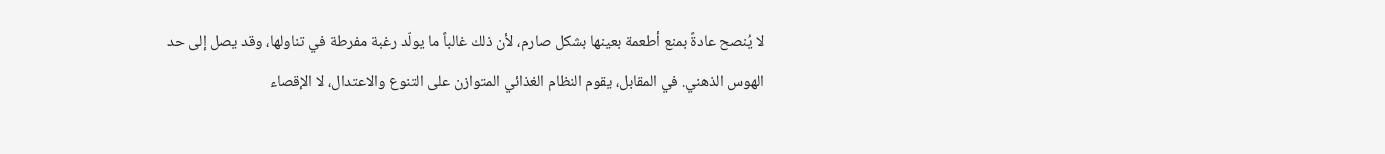لا يُنصح عادةً بمنع أطعمة بعينها بشكل صارم، لأن ذلك غالباً ما يولّد رغبة مفرطة في تناولها، وقد يصل إلى حد الهوس الذهني. في المقابل، يقوم النظام الغذائي المتوازن على التنوع والاعتدال، لا الإقصاء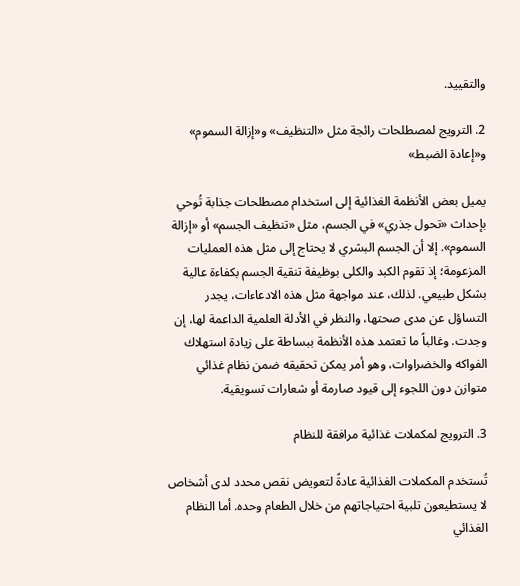والتقييد.

2. الترويج لمصطلحات رائجة مثل «التنظيف» و«إزالة السموم» و«إعادة الضبط»

يميل بعض الأنظمة الغذائية إلى استخدام مصطلحات جذابة تُوحي بإحداث «تحول جذري» في الجسم، مثل «تنظيف الجسم» أو «إزالة السموم». إلا أن الجسم البشري لا يحتاج إلى مثل هذه العمليات المزعومة؛ إذ تقوم الكبد والكلى بوظيفة تنقية الجسم بكفاءة عالية بشكل طبيعي. لذلك، عند مواجهة مثل هذه الادعاءات، يجدر التساؤل عن مدى صحتها، والنظر في الأدلة العلمية الداعمة لها، إن وجدت. وغالباً ما تعتمد هذه الأنظمة ببساطة على زيادة استهلاك الفواكه والخضراوات، وهو أمر يمكن تحقيقه ضمن نظام غذائي متوازن دون اللجوء إلى قيود صارمة أو شعارات تسويقية.

3. الترويج لمكملات غذائية مرافقة للنظام

تُستخدم المكملات الغذائية عادةً لتعويض نقص محدد لدى أشخاص لا يستطيعون تلبية احتياجاتهم من خلال الطعام وحده. أما النظام الغذائي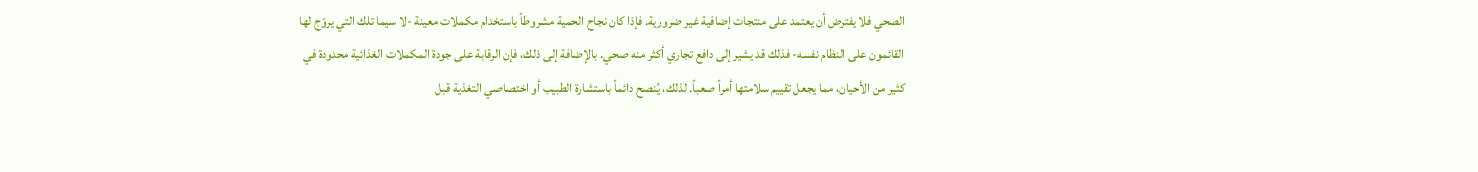الصحي فلا يفترض أن يعتمد على منتجات إضافية غير ضرورية. فإذا كان نجاح الحمية مشروطاً باستخدام مكملات معينة -لا سيما تلك التي يروّج لها القائمون على النظام نفسه- فذلك قد يشير إلى دافع تجاري أكثر منه صحي. بالإضافة إلى ذلك، فإن الرقابة على جودة المكملات الغذائية محدودة في كثير من الأحيان، مما يجعل تقييم سلامتها أمراً صعباً. لذلك، يُنصح دائماً باستشارة الطبيب أو اختصاصي التغذية قبل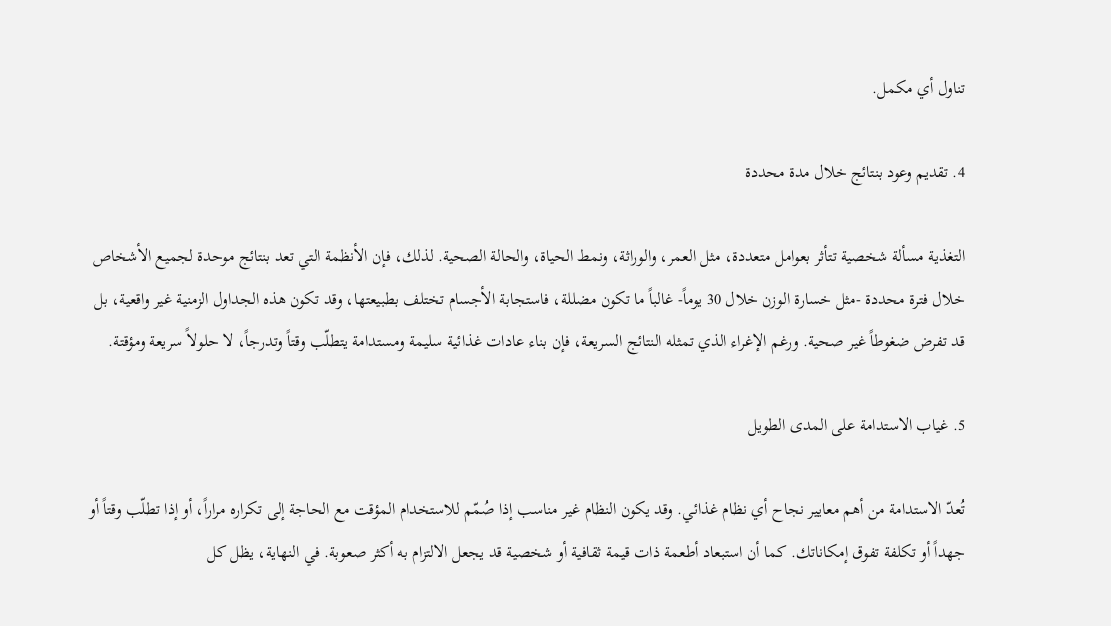تناول أي مكمل.

4. تقديم وعود بنتائج خلال مدة محددة

التغذية مسألة شخصية تتأثر بعوامل متعددة، مثل العمر، والوراثة، ونمط الحياة، والحالة الصحية. لذلك، فإن الأنظمة التي تعد بنتائج موحدة لجميع الأشخاص خلال فترة محددة -مثل خسارة الوزن خلال 30 يوماً- غالباً ما تكون مضللة، فاستجابة الأجسام تختلف بطبيعتها، وقد تكون هذه الجداول الزمنية غير واقعية، بل قد تفرض ضغوطاً غير صحية. ورغم الإغراء الذي تمثله النتائج السريعة، فإن بناء عادات غذائية سليمة ومستدامة يتطلّب وقتاً وتدرجاً، لا حلولاً سريعة ومؤقتة.

5. غياب الاستدامة على المدى الطويل

تُعدّ الاستدامة من أهم معايير نجاح أي نظام غذائي. وقد يكون النظام غير مناسب إذا صُمّم للاستخدام المؤقت مع الحاجة إلى تكراره مراراً، أو إذا تطلّب وقتاً أو جهداً أو تكلفة تفوق إمكاناتك. كما أن استبعاد أطعمة ذات قيمة ثقافية أو شخصية قد يجعل الالتزام به أكثر صعوبة. في النهاية، يظل كل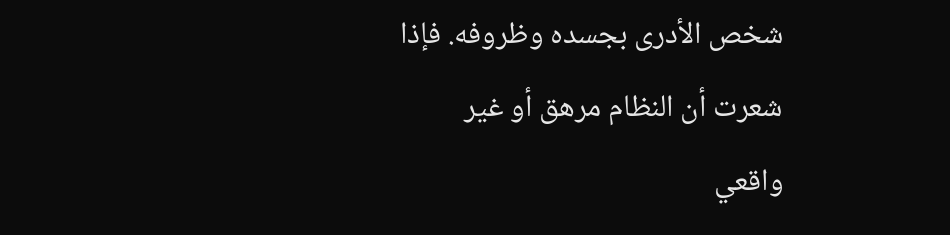شخص الأدرى بجسده وظروفه. فإذا شعرت أن النظام مرهق أو غير واقعي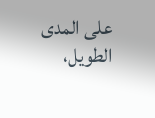على المدى الطويل،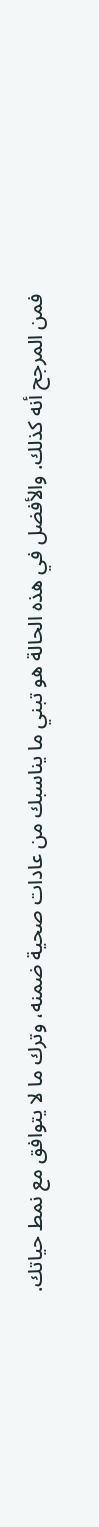فمن المرجح أنه كذلك. والأفضل في هذه الحالة هو تبني ما يناسبك من عادات صحية ضمنه، وترك ما لا يتوافق مع نمط حياتك.